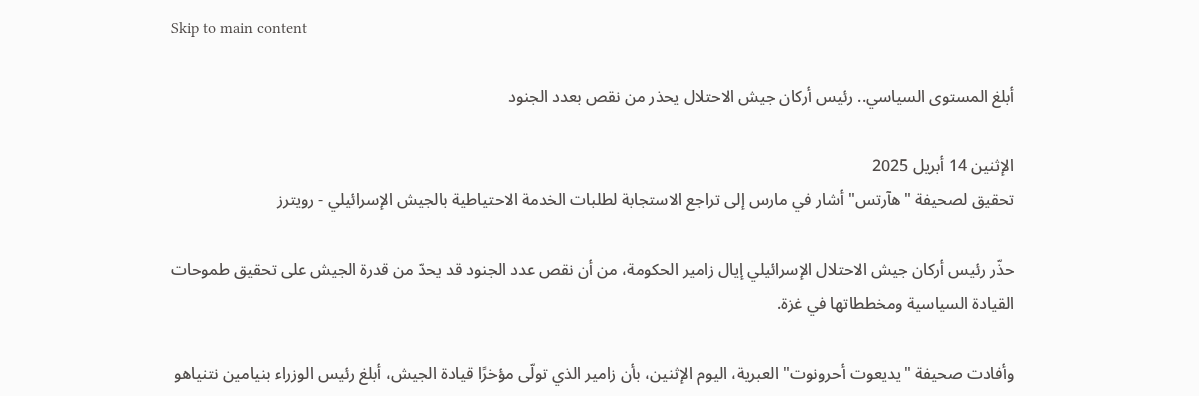Skip to main content

أبلغ المستوى السياسي.. رئيس أركان جيش الاحتلال يحذر من نقص بعدد الجنود

الإثنين 14 أبريل 2025
تحقيق لصحيفة "هآرتس" أشار في مارس إلى تراجع الاستجابة لطلبات الخدمة الاحتياطية بالجيش الإسرائيلي - رويترز

حذّر رئيس أركان جيش الاحتلال الإسرائيلي إيال زامير الحكومة، من أن نقص عدد الجنود قد يحدّ من قدرة الجيش على تحقيق طموحات القيادة السياسية ومخططاتها في غزة.

وأفادت صحيفة "يديعوت أحرونوت" العبرية، اليوم الإثنين، بأن زامير الذي تولّى مؤخرًا قيادة الجيش، أبلغ رئيس الوزراء بنيامين نتنياهو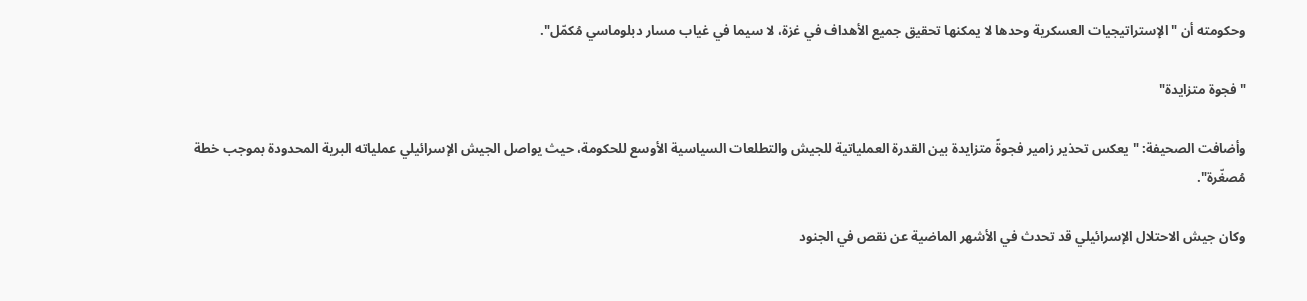وحكومته أن "الإستراتيجيات العسكرية وحدها لا يمكنها تحقيق جميع الأهداف في غزة، لا سيما في غياب مسار دبلوماسي مُكمّل".

"فجوة متزايدة"

وأضافت الصحيفة: "يعكس تحذير زامير فجوةً متزايدة بين القدرة العملياتية للجيش والتطلعات السياسية الأوسع للحكومة، حيث يواصل الجيش الإسرائيلي عملياته البرية المحدودة بموجب خطة مُصغّرة".

وكان جيش الاحتلال الإسرائيلي قد تحدث في الأشهر الماضية عن نقص في الجنود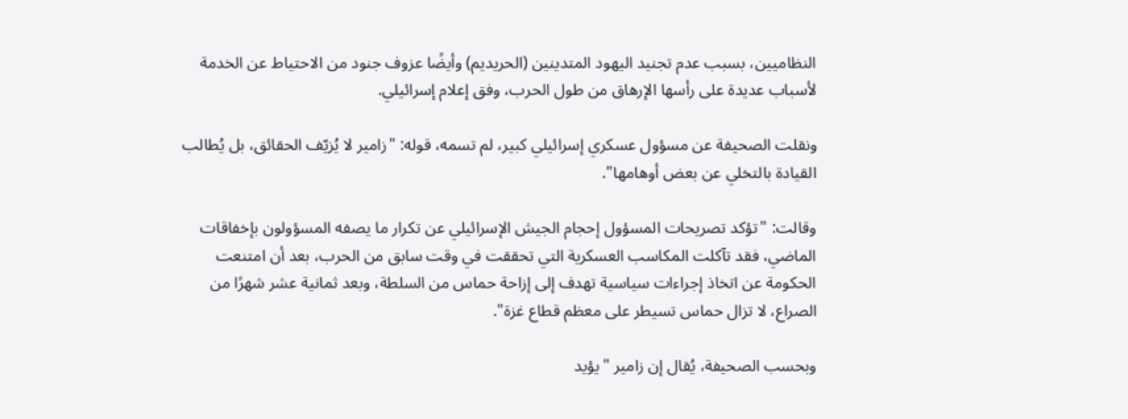النظاميين، بسبب عدم تجنيد اليهود المتدينين (الحريديم) وأيضًا عزوف جنود من الاحتياط عن الخدمة لأسباب عديدة على رأسها الإرهاق من طول الحرب، وفق إعلام إسرائيلي.

ونقلت الصحيفة عن مسؤول عسكري إسرائيلي كبير، لم تسمه، قوله: "زامير لا يُزيّف الحقائق، بل يُطالب القيادة بالتخلي عن بعض أوهامها".

وقالت: "تؤكد تصريحات المسؤول إحجام الجيش الإسرائيلي عن تكرار ما يصفه المسؤولون بإخفاقات الماضي، فقد تآكلت المكاسب العسكرية التي تحققت في وقت سابق من الحرب، بعد أن امتنعت الحكومة عن اتخاذ إجراءات سياسية تهدف إلى إزاحة حماس من السلطة، وبعد ثمانية عشر شهرًا من الصراع، لا تزال حماس تسيطر على معظم قطاع غزة".

وبحسب الصحيفة، يُقال إن زامير "يؤيد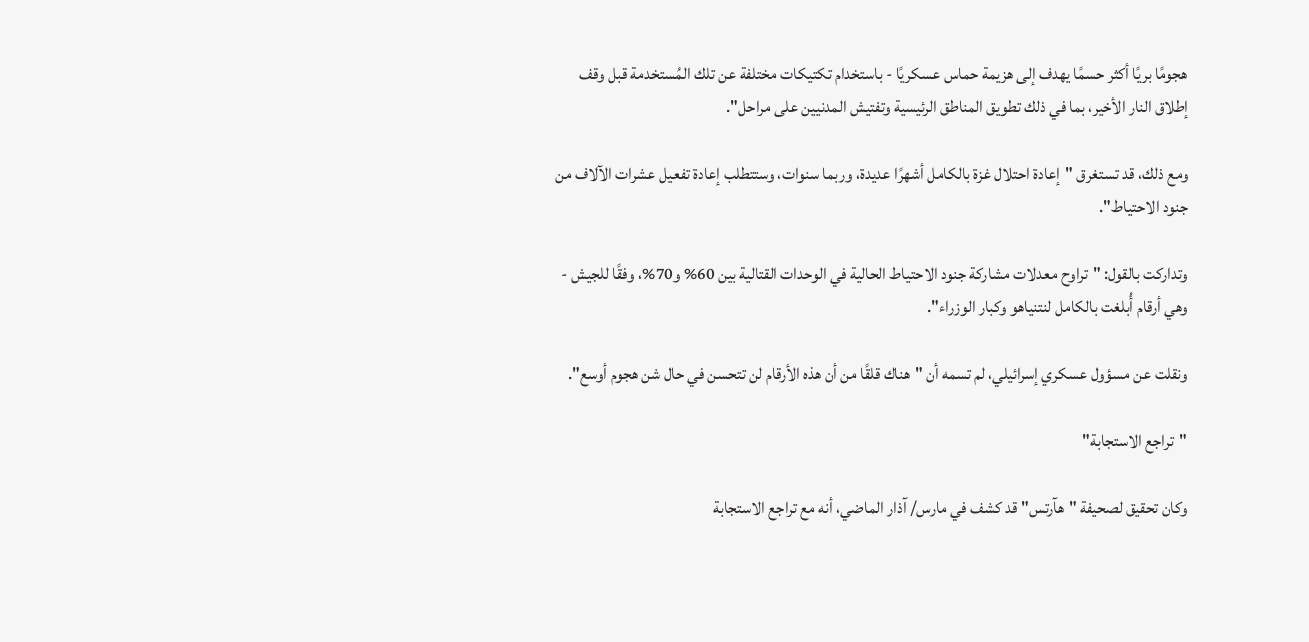هجومًا بريًا أكثر حسمًا يهدف إلى هزيمة حماس عسكريًا - باستخدام تكتيكات مختلفة عن تلك المُستخدمة قبل وقف إطلاق النار الأخير، بما في ذلك تطويق المناطق الرئيسية وتفتيش المدنيين على مراحل".

ومع ذلك، قد تستغرق "إعادة احتلال غزة بالكامل أشهرًا عديدة، وربما سنوات، وستتطلب إعادة تفعيل عشرات الآلاف من جنود الاحتياط".

وتداركت بالقول: "تراوح معدلات مشاركة جنود الاحتياط الحالية في الوحدات القتالية بين 60% و70%، وفقًا للجيش - وهي أرقام أُبلغت بالكامل لنتنياهو وكبار الوزراء".

ونقلت عن مسؤول عسكري إسرائيلي، لم تسمه أن "هناك قلقًا من أن هذه الأرقام لن تتحسن في حال شن هجوم أوسع".

"تراجع الاستجابة"

وكان تحقيق لصحيفة "هآرتس" قد كشف في مارس/ آذار الماضي، أنه مع تراجع الاستجابة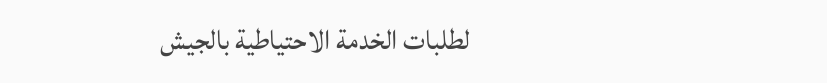لطلبات الخدمة الاحتياطية بالجيش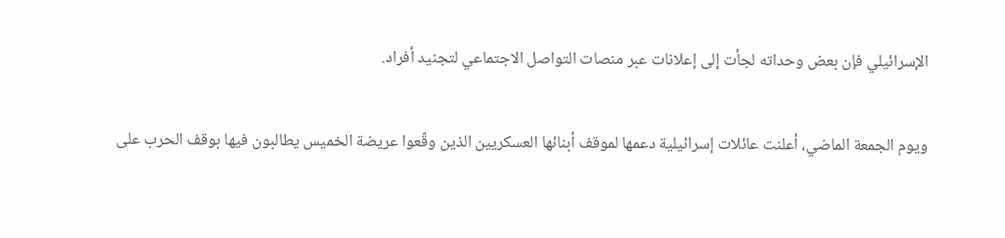الإسرائيلي فإن بعض وحداته لجأت إلى إعلانات عبر منصات التواصل الاجتماعي لتجنيد أفراد.

ويوم الجمعة الماضي، أعلنت عائلات إسرائيلية دعمها لموقف أبنائها العسكريين الذين وقّعوا عريضة الخميس يطالبون فيها بوقف الحرب على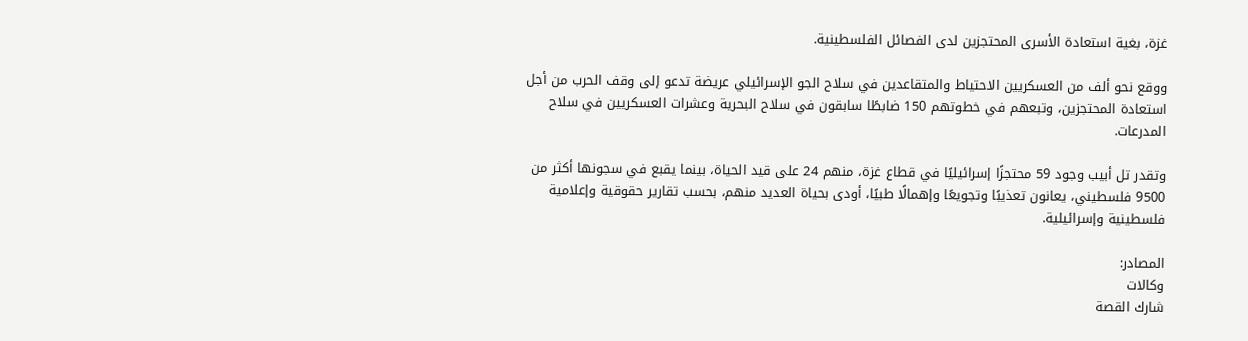غزة، بغية استعادة الأسرى المحتجزين لدى الفصائل الفلسطينية.

ووقع نحو ألف من العسكريين الاحتياط والمتقاعدين في سلاح الجو الإسرائيلي عريضة تدعو إلى وقف الحرب من أجل استعادة المحتجزين، وتبعهم في خطوتهم 150 ضابطًا سابقون في سلاح البحرية وعشرات العسكريين في سلاح المدرعات.

وتقدر تل أبيب وجود 59 محتجزًا إسرائيليًا في قطاع غزة، منهم 24 على قيد الحياة، بينما يقبع في سجونها أكثر من 9500 فلسطيني، يعانون تعذيبًا وتجويعًا وإهمالًا طبيًا، أودى بحياة العديد منهم، بحسب تقارير حقوقية وإعلامية فلسطينية وإسرائيلية.

المصادر:
وكالات
شارك القصة